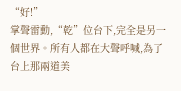“好!”
掌聲雷動,“乾”位台下,完全是另一個世界。所有人都在大聲呼喊,為了台上那兩道美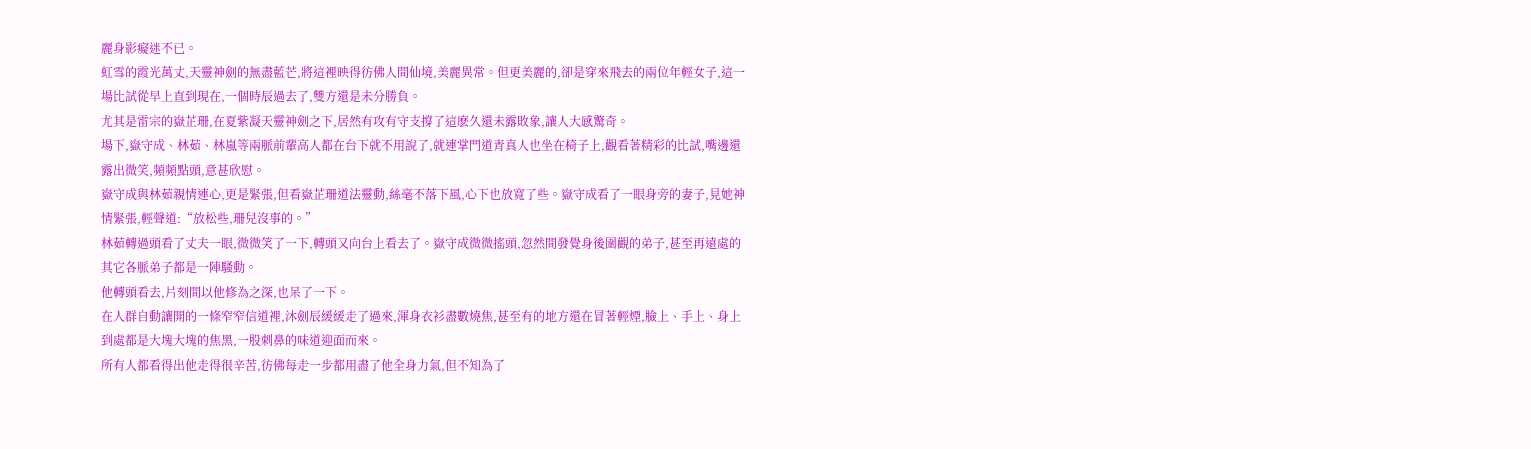麗身影癡迷不已。
虹雪的霞光萬丈,天靈神劍的無盡藍芒,將這裡映得彷佛人間仙境,美麗異常。但更美麗的,卻是穿來飛去的兩位年輕女子,這一場比試從早上直到現在,一個時辰過去了,雙方還是未分勝負。
尤其是雷宗的嶽芷珊,在夏紫凝天靈神劍之下,居然有攻有守支撐了這麽久還未露敗象,讓人大感驚奇。
場下,嶽守成、林茹、林嵐等兩脈前輩高人都在台下就不用說了,就連掌門道青真人也坐在椅子上,觀看著精彩的比試,嘴邊還露出微笑,頻頻點頭,意甚欣慰。
嶽守成與林茹親情連心,更是緊張,但看嶽芷珊道法靈動,絲毫不落下風,心下也放寬了些。嶽守成看了一眼身旁的妻子,見她神情緊張,輕聲道:“放松些,珊兒沒事的。”
林茹轉過頭看了丈夫一眼,微微笑了一下,轉頭又向台上看去了。嶽守成微微搖頭,忽然間發覺身後圍觀的弟子,甚至再遠處的其它各脈弟子都是一陣騷動。
他轉頭看去,片刻間以他修為之深,也呆了一下。
在人群自動讓開的一條窄窄信道裡,沐劍辰緩緩走了過來,渾身衣衫盡數燒焦,甚至有的地方還在冒著輕煙,臉上、手上、身上到處都是大塊大塊的焦黑,一股刺鼻的味道迎面而來。
所有人都看得出他走得很辛苦,彷佛每走一步都用盡了他全身力氣,但不知為了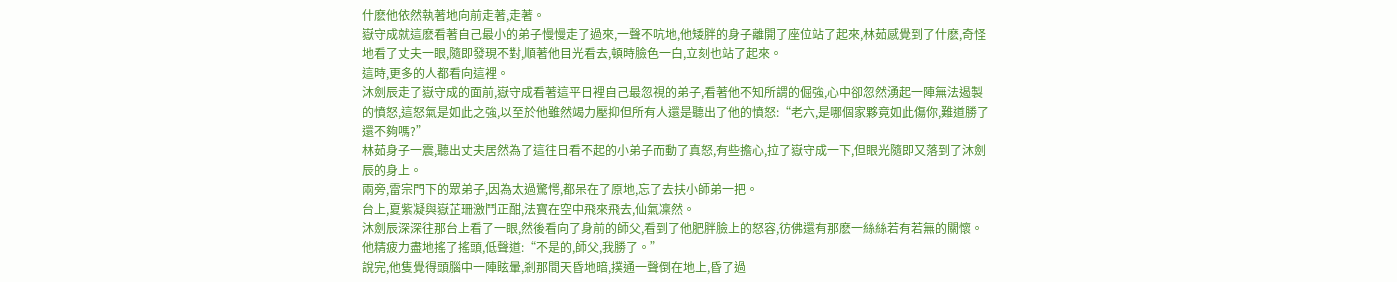什麽他依然執著地向前走著,走著。
嶽守成就這麽看著自己最小的弟子慢慢走了過來,一聲不吭地,他矮胖的身子離開了座位站了起來,林茹感覺到了什麽,奇怪地看了丈夫一眼,隨即發現不對,順著他目光看去,頓時臉色一白,立刻也站了起來。
這時,更多的人都看向這裡。
沐劍辰走了嶽守成的面前,嶽守成看著這平日裡自己最忽視的弟子,看著他不知所謂的倔強,心中卻忽然湧起一陣無法遏製的憤怒,這怒氣是如此之強,以至於他雖然竭力壓抑但所有人還是聽出了他的憤怒:“老六,是哪個家夥竟如此傷你,難道勝了還不夠嗎?”
林茹身子一震,聽出丈夫居然為了這往日看不起的小弟子而動了真怒,有些擔心,拉了嶽守成一下,但眼光隨即又落到了沐劍辰的身上。
兩旁,雷宗門下的眾弟子,因為太過驚愕,都呆在了原地,忘了去扶小師弟一把。
台上,夏紫凝與嶽芷珊激鬥正酣,法寶在空中飛來飛去,仙氣凜然。
沐劍辰深深往那台上看了一眼,然後看向了身前的師父,看到了他肥胖臉上的怒容,彷佛還有那麽一絲絲若有若無的關懷。
他精疲力盡地搖了搖頭,低聲道:“不是的,師父,我勝了。”
說完,他隻覺得頭腦中一陣眩暈,剎那間天昏地暗,撲通一聲倒在地上,昏了過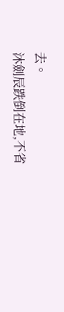去。
沐劍辰跌倒在地,不省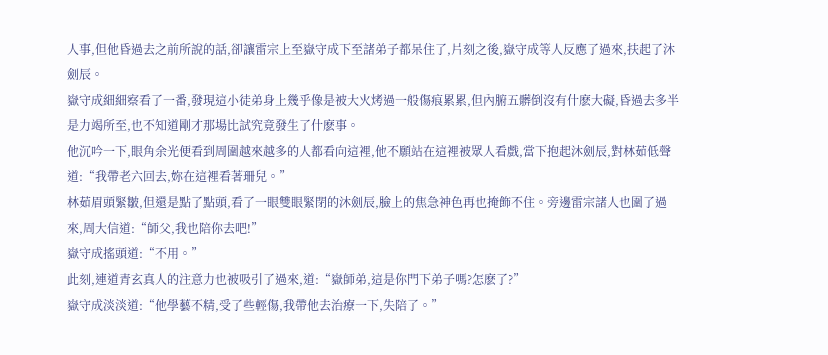人事,但他昏過去之前所說的話,卻讓雷宗上至嶽守成下至諸弟子都呆住了,片刻之後,嶽守成等人反應了過來,扶起了沐劍辰。
嶽守成細細察看了一番,發現這小徒弟身上幾乎像是被大火烤過一般傷痕累累,但內腑五髒倒沒有什麽大礙,昏過去多半是力竭所至,也不知道剛才那場比試究竟發生了什麽事。
他沉吟一下,眼角余光便看到周圍越來越多的人都看向這裡,他不願站在這裡被眾人看戲,當下抱起沐劍辰,對林茹低聲道:“我帶老六回去,妳在這裡看著珊兒。”
林茹眉頭緊皺,但還是點了點頭,看了一眼雙眼緊閉的沐劍辰,臉上的焦急神色再也掩飾不住。旁邊雷宗諸人也圍了過來,周大信道:“師父,我也陪你去吧!”
嶽守成搖頭道:“不用。”
此刻,連道青玄真人的注意力也被吸引了過來,道:“嶽師弟,這是你門下弟子嗎?怎麽了?”
嶽守成淡淡道:“他學藝不精,受了些輕傷,我帶他去治療一下,失陪了。”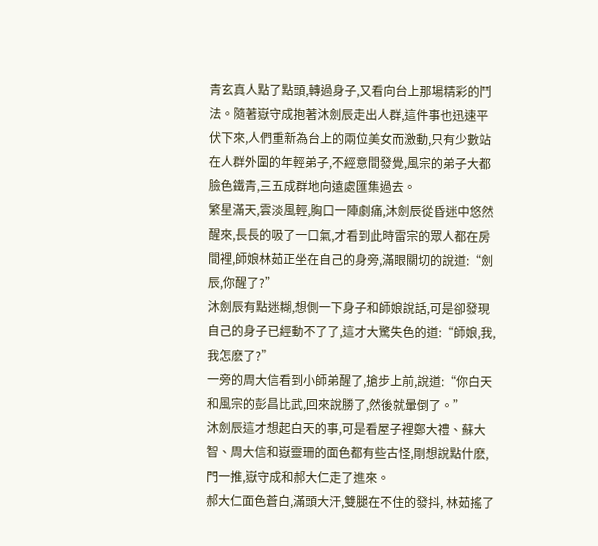青玄真人點了點頭,轉過身子,又看向台上那場精彩的鬥法。隨著嶽守成抱著沐劍辰走出人群,這件事也迅速平伏下來,人們重新為台上的兩位美女而激動,只有少數站在人群外圍的年輕弟子,不經意間發覺,風宗的弟子大都臉色鐵青,三五成群地向遠處匯集過去。
繁星滿天,雲淡風輕,胸口一陣劇痛,沐劍辰從昏迷中悠然醒來,長長的吸了一口氣,才看到此時雷宗的眾人都在房間裡,師娘林茹正坐在自己的身旁,滿眼關切的說道:“劍辰,你醒了?”
沐劍辰有點迷糊,想側一下身子和師娘說話,可是卻發現自己的身子已經動不了了,這才大驚失色的道:“師娘,我,我怎麽了?”
一旁的周大信看到小師弟醒了,搶步上前,說道:“你白天和風宗的彭昌比武,回來說勝了,然後就暈倒了。”
沐劍辰這才想起白天的事,可是看屋子裡鄭大禮、蘇大智、周大信和嶽靈珊的面色都有些古怪,剛想說點什麽,門一推,嶽守成和郝大仁走了進來。
郝大仁面色蒼白,滿頭大汗,雙腿在不住的發抖, 林茹搖了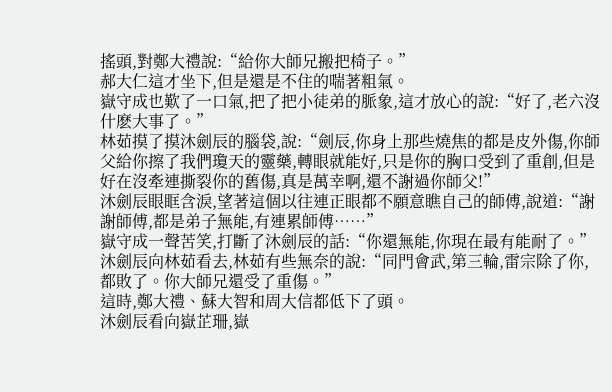搖頭,對鄭大禮說:“給你大師兄搬把椅子。”
郝大仁這才坐下,但是還是不住的喘著粗氣。
嶽守成也歎了一口氣,把了把小徒弟的脈象,這才放心的說:“好了,老六沒什麽大事了。”
林茹摸了摸沐劍辰的腦袋,說:“劍辰,你身上那些燒焦的都是皮外傷,你師父給你擦了我們瓊天的靈藥,轉眼就能好,只是你的胸口受到了重創,但是好在沒牽連撕裂你的舊傷,真是萬幸啊,還不謝過你師父!”
沐劍辰眼眶含淚,望著這個以往連正眼都不願意瞧自己的師傅,說道:“謝謝師傅,都是弟子無能,有連累師傅……”
嶽守成一聲苦笑,打斷了沐劍辰的話:“你還無能,你現在最有能耐了。”
沐劍辰向林茹看去,林茹有些無奈的說:“同門會武,第三輪,雷宗除了你,都敗了。你大師兄還受了重傷。”
這時,鄭大禮、蘇大智和周大信都低下了頭。
沐劍辰看向嶽芷珊,嶽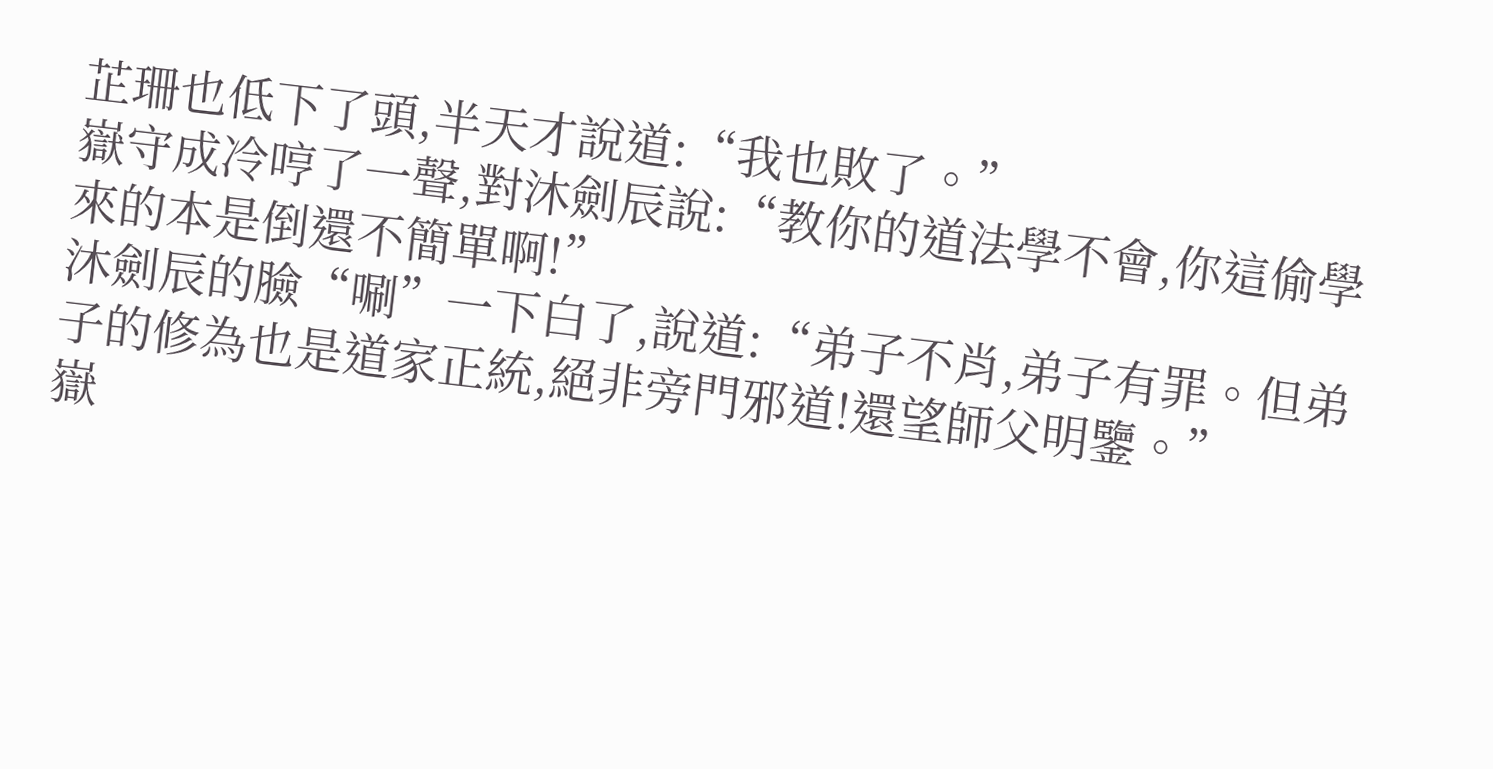芷珊也低下了頭,半天才說道:“我也敗了。”
嶽守成冷哼了一聲,對沐劍辰說:“教你的道法學不會,你這偷學來的本是倒還不簡單啊!”
沐劍辰的臉“唰”一下白了,說道:“弟子不肖,弟子有罪。但弟子的修為也是道家正統,絕非旁門邪道!還望師父明鑒。”
嶽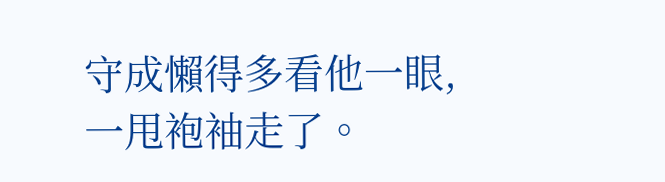守成懶得多看他一眼,一甩袍袖走了。